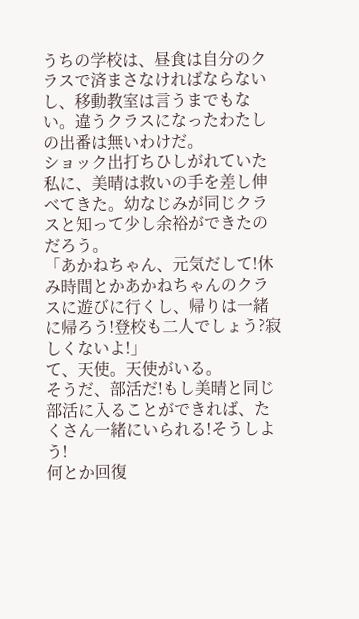うちの学校は、昼食は自分のクラスで済まさなければならないし、移動教室は言うまでもない。違うクラスになったわたしの出番は無いわけだ。
ショック出打ちひしがれていた私に、美晴は救いの手を差し伸べてきた。幼なじみが同じクラスと知って少し余裕ができたのだろう。
「あかねちゃん、元気だして!休み時間とかあかねちゃんのクラスに遊びに行くし、帰りは一緒に帰ろう!登校も二人でしょう?寂しくないよ!」
て、天使。天使がいる。
そうだ、部活だ!もし美晴と同じ部活に入ることができれば、たくさん一緒にいられる!そうしよう!
何とか回復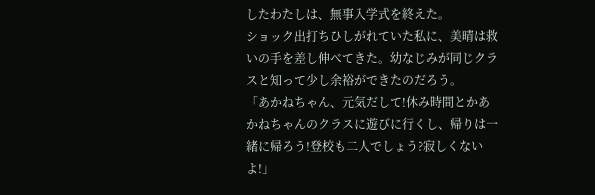したわたしは、無事入学式を終えた。
ショック出打ちひしがれていた私に、美晴は救いの手を差し伸べてきた。幼なじみが同じクラスと知って少し余裕ができたのだろう。
「あかねちゃん、元気だして!休み時間とかあかねちゃんのクラスに遊びに行くし、帰りは一緒に帰ろう!登校も二人でしょう?寂しくないよ!」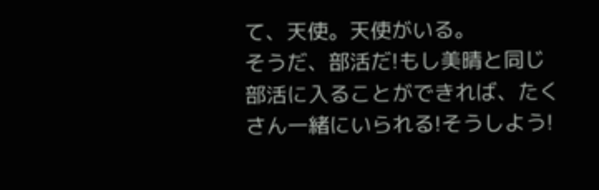て、天使。天使がいる。
そうだ、部活だ!もし美晴と同じ部活に入ることができれば、たくさん一緒にいられる!そうしよう!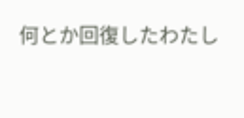何とか回復したわたし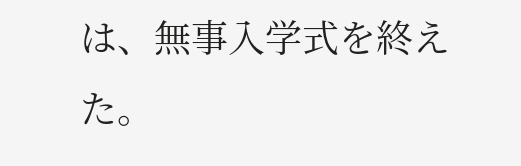は、無事入学式を終えた。